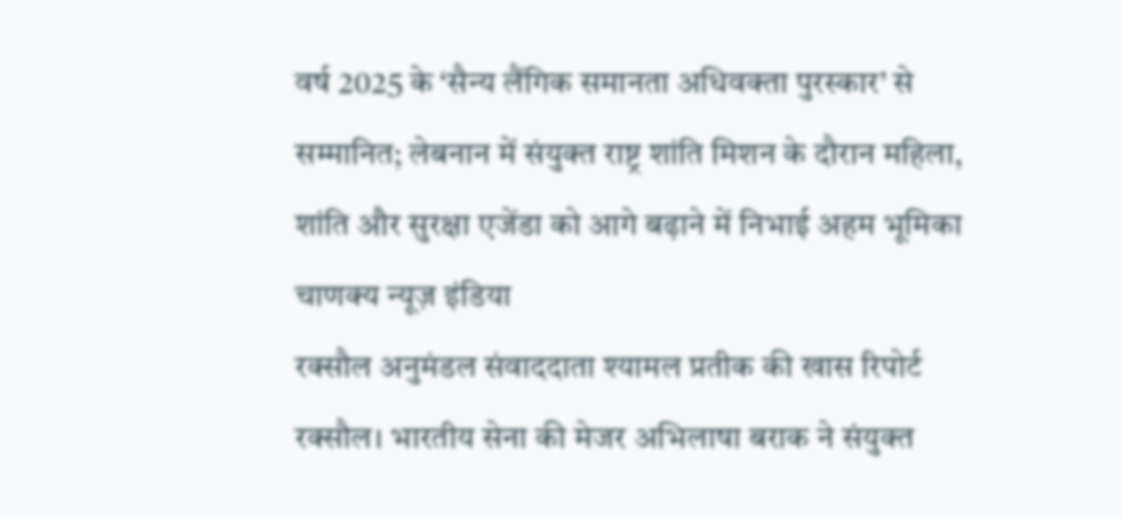वर्ष 2025 के ‘सैन्य लैंगिक समानता अधिवक्ता पुरस्कार’ से सम्मानित; लेबनान में संयुक्त राष्ट्र शांति मिशन के दौरान महिला, शांति और सुरक्षा एजेंडा को आगे बढ़ाने में निभाई अहम भूमिका
चाणक्य न्यूज़ इंडिया
रक्सौल अनुमंडल संवाददाता श्यामल प्रतीक की खास रिपोर्ट
रक्सौल। भारतीय सेना की मेजर अभिलाषा बराक ने संयुक्त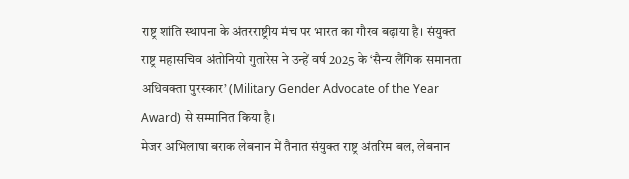राष्ट्र शांति स्थापना के अंतरराष्ट्रीय मंच पर भारत का गौरव बढ़ाया है। संयुक्त राष्ट्र महासचिव अंतोनियो गुतारेस ने उन्हें वर्ष 2025 के ‘सैन्य लैंगिक समानता अधिवक्ता पुरस्कार’ (Military Gender Advocate of the Year Award) से सम्मानित किया है।
मेजर अभिलाषा बराक लेबनान में तैनात संयुक्त राष्ट्र अंतरिम बल, लेबनान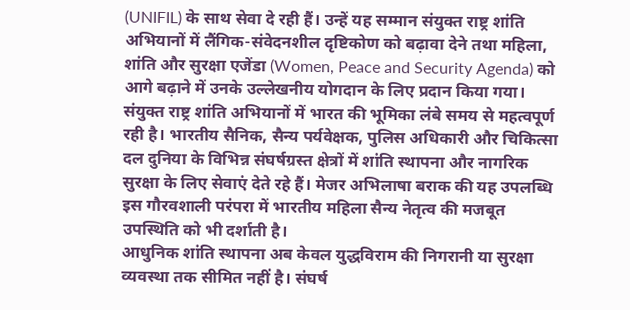(UNIFIL) के साथ सेवा दे रही हैं। उन्हें यह सम्मान संयुक्त राष्ट्र शांति अभियानों में लैंगिक-संवेदनशील दृष्टिकोण को बढ़ावा देने तथा महिला, शांति और सुरक्षा एजेंडा (Women, Peace and Security Agenda) को आगे बढ़ाने में उनके उल्लेखनीय योगदान के लिए प्रदान किया गया।
संयुक्त राष्ट्र शांति अभियानों में भारत की भूमिका लंबे समय से महत्वपूर्ण रही है। भारतीय सैनिक, सैन्य पर्यवेक्षक, पुलिस अधिकारी और चिकित्सा दल दुनिया के विभिन्न संघर्षग्रस्त क्षेत्रों में शांति स्थापना और नागरिक सुरक्षा के लिए सेवाएं देते रहे हैं। मेजर अभिलाषा बराक की यह उपलब्धि इस गौरवशाली परंपरा में भारतीय महिला सैन्य नेतृत्व की मजबूत उपस्थिति को भी दर्शाती है।
आधुनिक शांति स्थापना अब केवल युद्धविराम की निगरानी या सुरक्षा व्यवस्था तक सीमित नहीं है। संघर्ष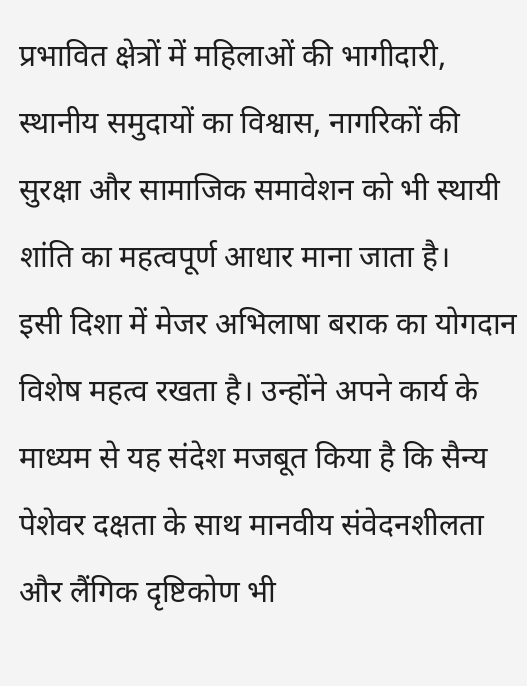प्रभावित क्षेत्रों में महिलाओं की भागीदारी, स्थानीय समुदायों का विश्वास, नागरिकों की सुरक्षा और सामाजिक समावेशन को भी स्थायी शांति का महत्वपूर्ण आधार माना जाता है।
इसी दिशा में मेजर अभिलाषा बराक का योगदान विशेष महत्व रखता है। उन्होंने अपने कार्य के माध्यम से यह संदेश मजबूत किया है कि सैन्य पेशेवर दक्षता के साथ मानवीय संवेदनशीलता और लैंगिक दृष्टिकोण भी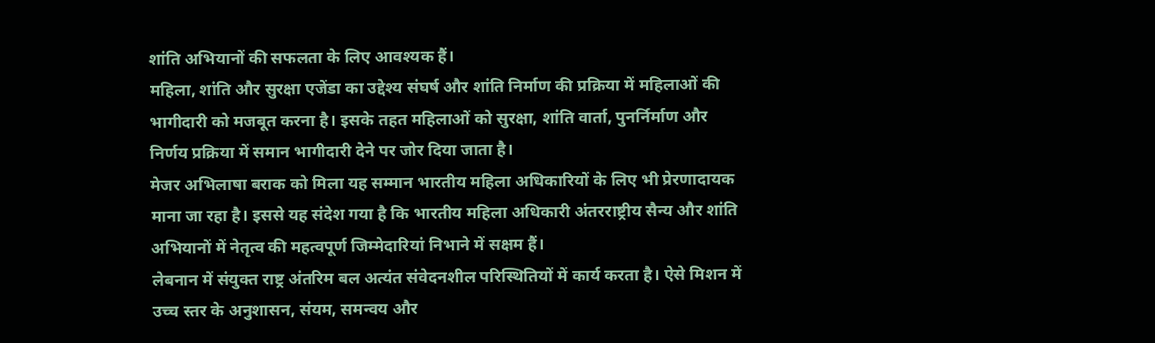शांति अभियानों की सफलता के लिए आवश्यक हैं।
महिला, शांति और सुरक्षा एजेंडा का उद्देश्य संघर्ष और शांति निर्माण की प्रक्रिया में महिलाओं की भागीदारी को मजबूत करना है। इसके तहत महिलाओं को सुरक्षा, शांति वार्ता, पुनर्निर्माण और निर्णय प्रक्रिया में समान भागीदारी देने पर जोर दिया जाता है।
मेजर अभिलाषा बराक को मिला यह सम्मान भारतीय महिला अधिकारियों के लिए भी प्रेरणादायक माना जा रहा है। इससे यह संदेश गया है कि भारतीय महिला अधिकारी अंतरराष्ट्रीय सैन्य और शांति अभियानों में नेतृत्व की महत्वपूर्ण जिम्मेदारियां निभाने में सक्षम हैं।
लेबनान में संयुक्त राष्ट्र अंतरिम बल अत्यंत संवेदनशील परिस्थितियों में कार्य करता है। ऐसे मिशन में उच्च स्तर के अनुशासन, संयम, समन्वय और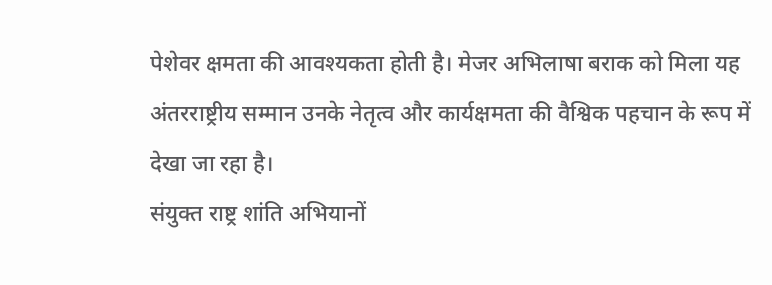पेशेवर क्षमता की आवश्यकता होती है। मेजर अभिलाषा बराक को मिला यह अंतरराष्ट्रीय सम्मान उनके नेतृत्व और कार्यक्षमता की वैश्विक पहचान के रूप में देखा जा रहा है।
संयुक्त राष्ट्र शांति अभियानों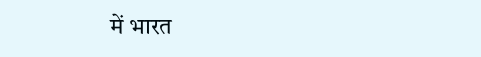में भारत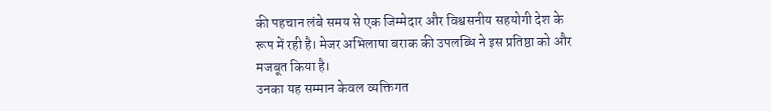की पहचान लंबे समय से एक जिम्मेदार और विश्वसनीय सहयोगी देश के रूप में रही है। मेजर अभिलाषा बराक की उपलब्धि ने इस प्रतिष्ठा को और मजबूत किया है।
उनका यह सम्मान केवल व्यक्तिगत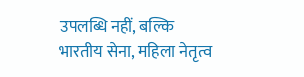उपलब्धि नहीं, बल्कि भारतीय सेना, महिला नेतृत्व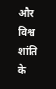और विश्व शांति के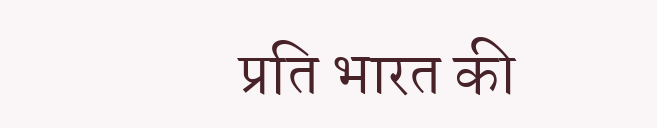प्रति भारत की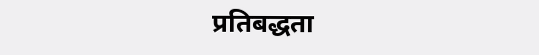प्रतिबद्धता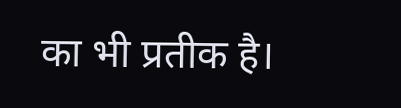का भी प्रतीक है।